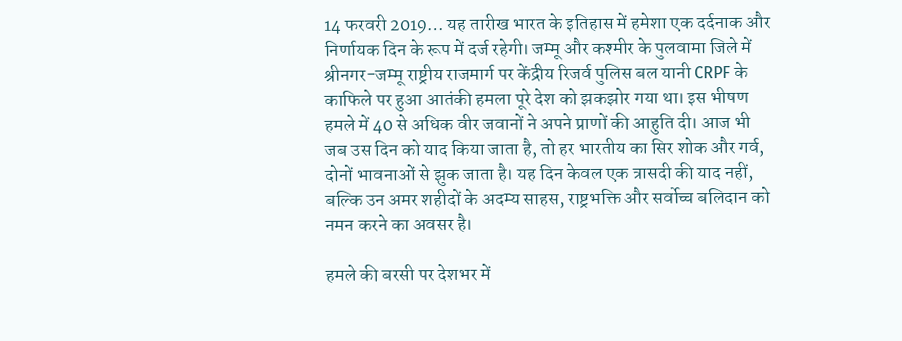14 फरवरी 2019… यह तारीख भारत के इतिहास में हमेशा एक दर्दनाक और निर्णायक दिन के रूप में दर्ज रहेगी। जम्मू और कश्मीर के पुलवामा जिले में श्रीनगर-जम्मू राष्ट्रीय राजमार्ग पर केंद्रीय रिजर्व पुलिस बल यानी CRPF के काफिले पर हुआ आतंकी हमला पूरे देश को झकझोर गया था। इस भीषण हमले में 40 से अधिक वीर जवानों ने अपने प्राणों की आहुति दी। आज भी जब उस दिन को याद किया जाता है, तो हर भारतीय का सिर शोक और गर्व, दोनों भावनाओं से झुक जाता है। यह दिन केवल एक त्रासदी की याद नहीं, बल्कि उन अमर शहीदों के अदम्य साहस, राष्ट्रभक्ति और सर्वोच्च बलिदान को नमन करने का अवसर है।

हमले की बरसी पर देशभर में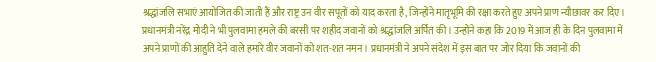श्रद्धांजलि सभाएं आयोजित की जाती हैं और राष्ट्र उन वीर सपूतों को याद करता है, जिन्होंने मातृभूमि की रक्षा करते हुए अपने प्राण न्यौछावर कर दिए। प्रधानमंत्री नरेंद्र मोदी ने भी पुलवामा हमले की बरसी पर शहीद जवानों को श्रद्धांजलि अर्पित की। उन्होंने कहा कि 2019 में आज ही के दिन पुलवामा में अपने प्राणों की आहुति देने वाले हमारे वीर जवानों को शत-शत नमन। प्रधानमंत्री ने अपने संदेश में इस बात पर जोर दिया कि जवानों की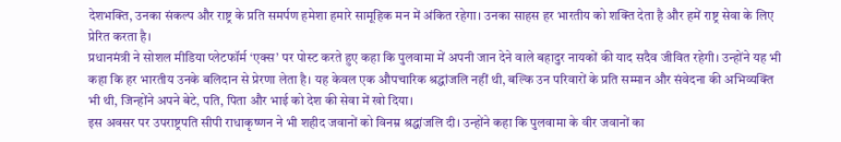देशभक्ति, उनका संकल्प और राष्ट्र के प्रति समर्पण हमेशा हमारे सामूहिक मन में अंकित रहेगा। उनका साहस हर भारतीय को शक्ति देता है और हमें राष्ट्र सेवा के लिए प्रेरित करता है।
प्रधानमंत्री ने सोशल मीडिया प्लेटफॉर्म ‘एक्स’ पर पोस्ट करते हुए कहा कि पुलवामा में अपनी जान देने वाले बहादुर नायकों की याद सदैव जीवित रहेगी। उन्होंने यह भी कहा कि हर भारतीय उनके बलिदान से प्रेरणा लेता है। यह केवल एक औपचारिक श्रद्धांजलि नहीं थी, बल्कि उन परिवारों के प्रति सम्मान और संवेदना की अभिव्यक्ति भी थी, जिन्होंने अपने बेटे, पति, पिता और भाई को देश की सेवा में खो दिया।
इस अवसर पर उपराष्ट्रपति सीपी राधाकृष्णन ने भी शहीद जवानों को विनम्र श्रद्धांजलि दी। उन्होंने कहा कि पुलवामा के वीर जवानों का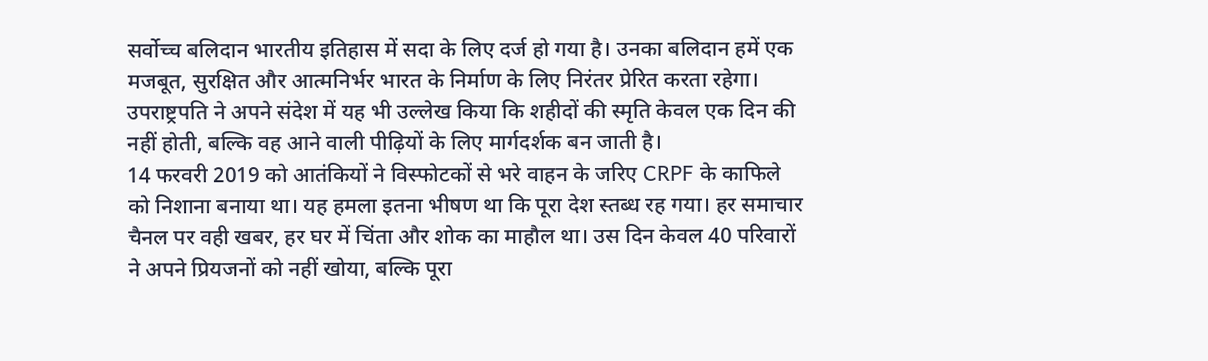सर्वोच्च बलिदान भारतीय इतिहास में सदा के लिए दर्ज हो गया है। उनका बलिदान हमें एक मजबूत, सुरक्षित और आत्मनिर्भर भारत के निर्माण के लिए निरंतर प्रेरित करता रहेगा। उपराष्ट्रपति ने अपने संदेश में यह भी उल्लेख किया कि शहीदों की स्मृति केवल एक दिन की नहीं होती, बल्कि वह आने वाली पीढ़ियों के लिए मार्गदर्शक बन जाती है।
14 फरवरी 2019 को आतंकियों ने विस्फोटकों से भरे वाहन के जरिए CRPF के काफिले को निशाना बनाया था। यह हमला इतना भीषण था कि पूरा देश स्तब्ध रह गया। हर समाचार चैनल पर वही खबर, हर घर में चिंता और शोक का माहौल था। उस दिन केवल 40 परिवारों ने अपने प्रियजनों को नहीं खोया, बल्कि पूरा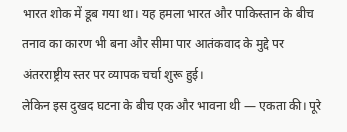भारत शोक में डूब गया था। यह हमला भारत और पाकिस्तान के बीच तनाव का कारण भी बना और सीमा पार आतंकवाद के मुद्दे पर अंतरराष्ट्रीय स्तर पर व्यापक चर्चा शुरू हुई।
लेकिन इस दुखद घटना के बीच एक और भावना थी — एकता की। पूरे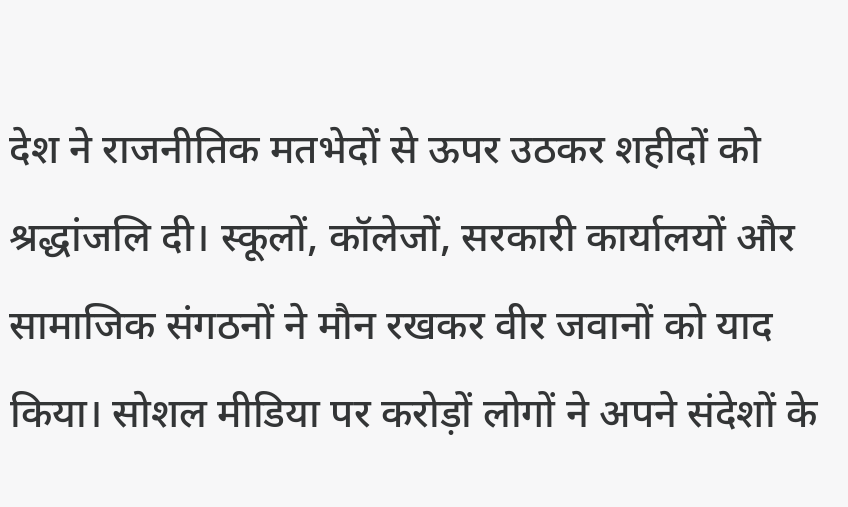देश ने राजनीतिक मतभेदों से ऊपर उठकर शहीदों को श्रद्धांजलि दी। स्कूलों, कॉलेजों, सरकारी कार्यालयों और सामाजिक संगठनों ने मौन रखकर वीर जवानों को याद किया। सोशल मीडिया पर करोड़ों लोगों ने अपने संदेशों के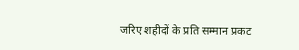जरिए शहीदों के प्रति सम्मान प्रकट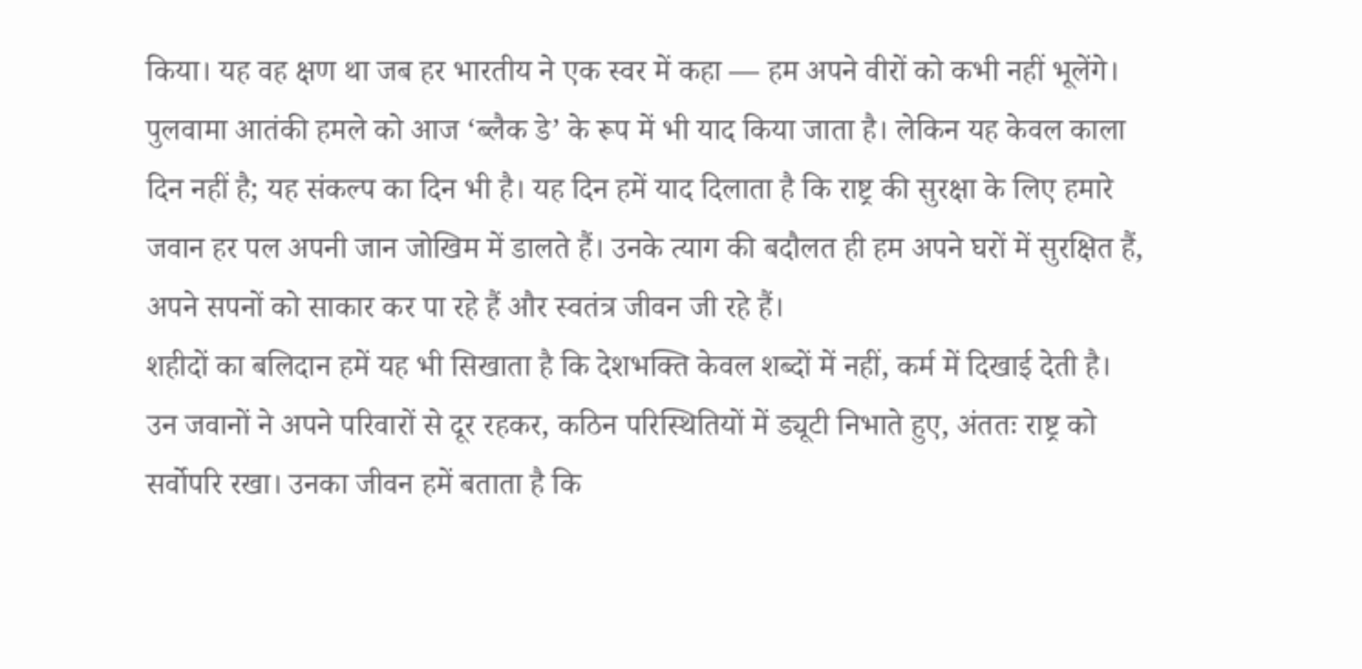किया। यह वह क्षण था जब हर भारतीय ने एक स्वर में कहा — हम अपने वीरों को कभी नहीं भूलेंगे।
पुलवामा आतंकी हमले को आज ‘ब्लैक डे’ के रूप में भी याद किया जाता है। लेकिन यह केवल काला दिन नहीं है; यह संकल्प का दिन भी है। यह दिन हमें याद दिलाता है कि राष्ट्र की सुरक्षा के लिए हमारे जवान हर पल अपनी जान जोखिम में डालते हैं। उनके त्याग की बदौलत ही हम अपने घरों में सुरक्षित हैं, अपने सपनों को साकार कर पा रहे हैं और स्वतंत्र जीवन जी रहे हैं।
शहीदों का बलिदान हमें यह भी सिखाता है कि देशभक्ति केवल शब्दों में नहीं, कर्म में दिखाई देती है। उन जवानों ने अपने परिवारों से दूर रहकर, कठिन परिस्थितियों में ड्यूटी निभाते हुए, अंततः राष्ट्र को सर्वोपरि रखा। उनका जीवन हमें बताता है कि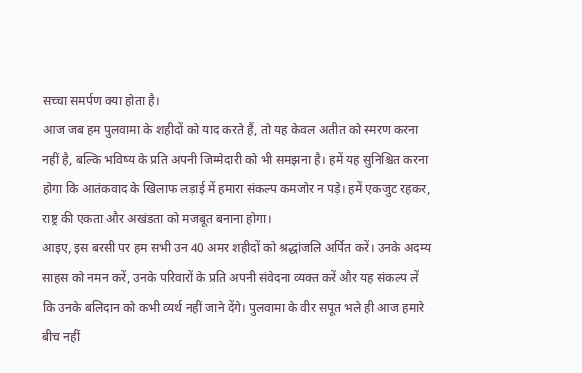सच्चा समर्पण क्या होता है।
आज जब हम पुलवामा के शहीदों को याद करते हैं, तो यह केवल अतीत को स्मरण करना नहीं है, बल्कि भविष्य के प्रति अपनी जिम्मेदारी को भी समझना है। हमें यह सुनिश्चित करना होगा कि आतंकवाद के खिलाफ लड़ाई में हमारा संकल्प कमजोर न पड़े। हमें एकजुट रहकर, राष्ट्र की एकता और अखंडता को मजबूत बनाना होगा।
आइए, इस बरसी पर हम सभी उन 40 अमर शहीदों को श्रद्धांजलि अर्पित करें। उनके अदम्य साहस को नमन करें, उनके परिवारों के प्रति अपनी संवेदना व्यक्त करें और यह संकल्प लें कि उनके बलिदान को कभी व्यर्थ नहीं जाने देंगे। पुलवामा के वीर सपूत भले ही आज हमारे बीच नहीं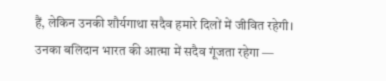हैं, लेकिन उनकी शौर्यगाथा सदैव हमारे दिलों में जीवित रहेगी। उनका बलिदान भारत की आत्मा में सदैव गूंजता रहेगा —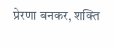प्रेरणा बनकर, शक्ति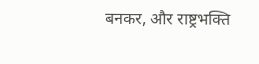बनकर, और राष्ट्रभक्ति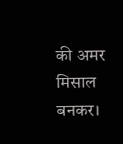की अमर मिसाल बनकर।